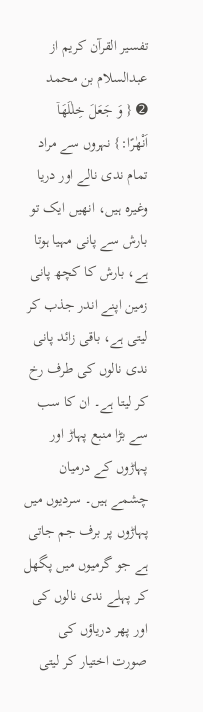تفسیر القرآن کریم از عبدالسلام بن محمد
➋ { وَ جَعَلَ خِلٰلَهَاۤ اَنْهٰرًا:} نہروں سے مراد تمام ندی نالے اور دریا وغیرہ ہیں، انھیں ایک تو بارش سے پانی مہیا ہوتا ہے، بارش کا کچھ پانی زمین اپنے اندر جذب کر لیتی ہے، باقی زائد پانی ندی نالوں کی طرف رخ کر لیتا ہے۔ ان کا سب سے بڑا منبع پہاڑ اور پہاڑوں کے درمیان چشمے ہیں۔ سردیوں میں پہاڑوں پر برف جم جاتی ہے جو گرمیوں میں پگھل کر پہلے ندی نالوں کی اور پھر دریاؤں کی صورت اختیار کر لیتی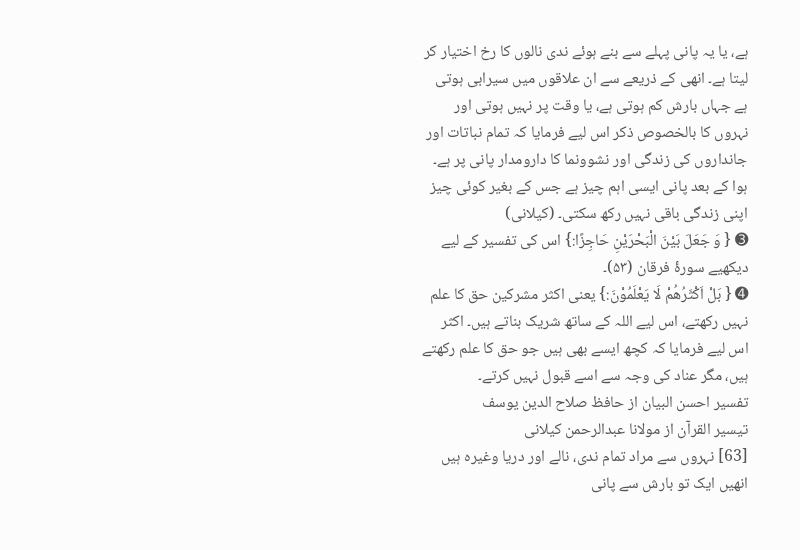ہے، یا یہ پانی پہلے سے بنے ہوئے ندی نالوں کا رخ اختیار کر لیتا ہے۔ انھی کے ذریعے سے ان علاقوں میں سیرابی ہوتی ہے جہاں بارش کم ہوتی ہے، یا وقت پر نہیں ہوتی اور نہروں کا بالخصوص ذکر اس لیے فرمایا کہ تمام نباتات اور جانداروں کی زندگی اور نشوونما کا دارومدار پانی پر ہے۔ ہوا کے بعد پانی ایسی اہم چیز ہے جس کے بغیر کوئی چیز اپنی زندگی باقی نہیں رکھ سکتی۔ (کیلانی)
➌ { وَ جَعَلَ بَيْنَ الْبَحْرَيْنِ حَاجِزًا:} اس کی تفسیر کے لیے دیکھیے سورۂ فرقان (۵۳)۔
➍ { بَلْ اَكْثَرُهُمْ لَا يَعْلَمُوْنَ:} یعنی اکثر مشرکین حق کا علم نہیں رکھتے، اس لیے اللہ کے ساتھ شریک بناتے ہیں۔ اکثر اس لیے فرمایا کہ کچھ ایسے بھی ہیں جو حق کا علم رکھتے ہیں، مگر عناد کی وجہ سے اسے قبول نہیں کرتے۔
تفسیر احسن البیان از حافظ صلاح الدین یوسف
تيسير القرآن از مولانا عبدالرحمن کیلانی
[63] نہروں سے مراد تمام ندی، نالے اور دریا وغیرہ ہیں انھیں ایک تو بارش سے پانی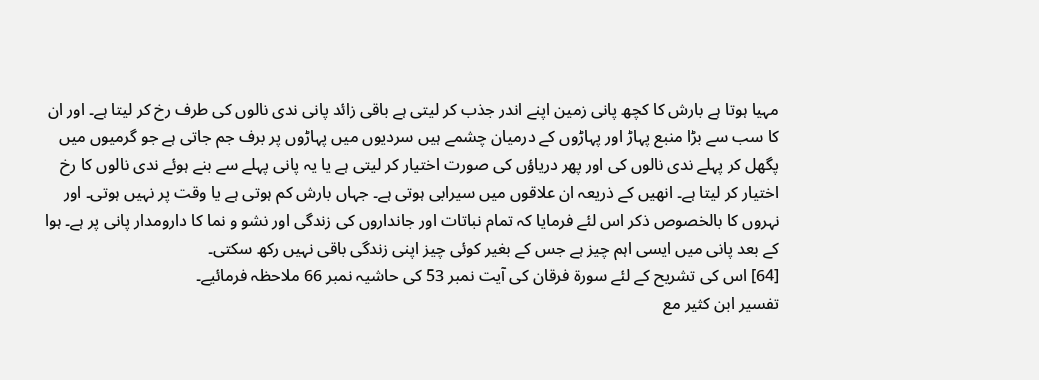مہیا ہوتا ہے بارش کا کچھ پانی زمین اپنے اندر جذب کر لیتی ہے باقی زائد پانی ندی نالوں کی طرف رخ کر لیتا ہے۔ اور ان کا سب سے بڑا منبع پہاڑ اور پہاڑوں کے درمیان چشمے ہیں سردیوں میں پہاڑوں پر برف جم جاتی ہے جو گرمیوں میں پگھل کر پہلے ندی نالوں کی اور پھر دریاؤں کی صورت اختیار کر لیتی ہے یا یہ پانی پہلے سے بنے ہوئے ندی نالوں کا رخ اختیار کر لیتا ہے۔ انھیں کے ذریعہ ان علاقوں میں سیرابی ہوتی ہے۔ جہاں بارش کم ہوتی ہے یا وقت پر نہیں ہوتی۔ اور نہروں کا بالخصوص ذکر اس لئے فرمایا کہ تمام نباتات اور جانداروں کی زندگی اور نشو و نما کا دارومدار پانی پر ہے۔ ہوا کے بعد پانی میں ایسی اہم چیز ہے جس کے بغیر کوئی چیز اپنی زندگی باقی نہیں رکھ سکتی۔
[64] اس کی تشریح کے لئے سورۃ فرقان کی آیت نمبر 53 کی حاشیہ نمبر 66 ملاحظہ فرمائیے۔
تفسیر ابن کثیر مع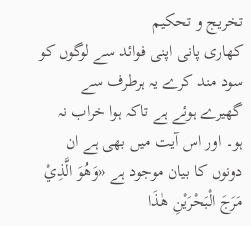تخریج و تحکیم
کھاری پانی اپنی فوائد سے لوگوں کو سود مند کرے یہ ہرطرف سے گھیرے ہوئے ہے تاکہ ہوا خراب نہ ہو۔ اور اس آیت میں بھی ہے ان دونوں کا بیان موجود ہے «وَهُوَ الَّذِيْ مَرَجَ الْبَحْرَيْنِ ھٰذَا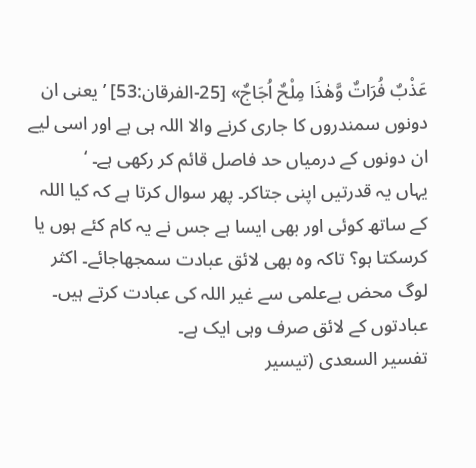عَذْبٌ فُرَاتٌ وَّھٰذَا مِلْحٌ اُجَاجٌ» [25-الفرقان:53] ’ یعنی ان دونوں سمندروں کا جاری کرنے والا اللہ ہی ہے اور اسی لیے ان دونوں کے درمیاں حد فاصل قائم کر رکھی ہے۔ ‘
یہاں یہ قدرتیں اپنی جتاکر۔ پھر سوال کرتا ہے کہ کیا اللہ کے ساتھ کوئی اور بھی ایسا ہے جس نے یہ کام کئے ہوں یا کرسکتا ہو؟ تاکہ وہ بھی لائق عبادت سمجھاجائے۔ اکثر لوگ محض بےعلمی سے غیر اللہ کی عبادت کرتے ہیں۔ عبادتوں کے لائق صرف وہی ایک ہے۔
تفسیر السعدی (تیسیر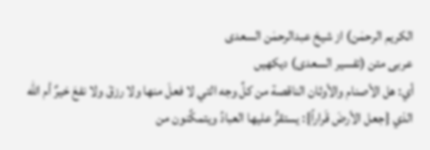الکریم الرحمٰن) از شیخ عبدالرحمٰن السعدی
عربی متن (تفسیر السعدی) دیکھیں
أي: هل الأصنام والأوثان الناقصة من كلِّ وجه التي لا فعلَ منها ولا رزقَ ولا نفعَ خيرٌ أم الله الذي {جعل الأرضَ قَراراً}: يستقرُّ عليها العبادُ ويتمكَّنون من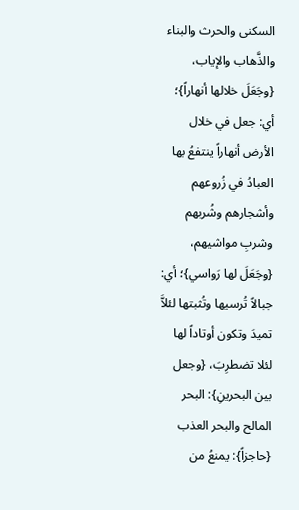السكنى والحرث والبناء والذَّهاب والإياب، {وجَعَلَ خلالها أنهاراً}؛ أي: جعل في خلال الأرض أنهاراً ينتفعُ بها العبادُ في زُروعهم وأشجارهم وشُربهم وشربِ مواشيهم، {وجَعَلَ لها رَواسي}؛ أي: جبالاً تُرسيها وتُثبتها لئلاَّ تميدَ وتكون أوتاداً لها لئلا تضطرِبَ، {وجعل بين البحرينِ}: البحر المالح والبحر العذب {حاجزاً}: يمنعُ من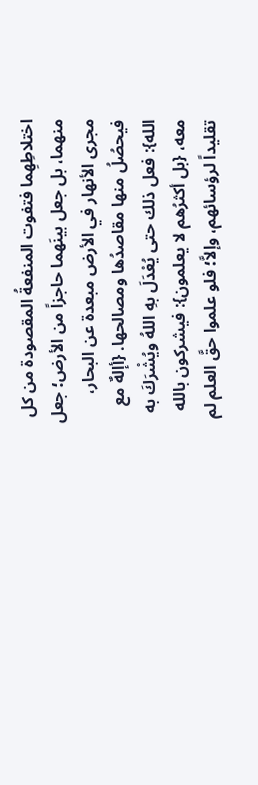اختلاطِهِما فتفوت المنفعةُ المقصودة من كل منهما، بل جعل بينَهما حاجزاً من الأرض؛ جعل مجرى الأنهار في الأرض مبعدة عن البحار، فيحصُلُ منها مقاصدُها ومصالحها. {أإلهٌ مع الله}: فعل ذلك حتى يُعْدَلَ بهِ اللهُ ويُشْرَكَ به معه، {بل أكثرُهم لا يعلمون}: فيشركون بالله تقليداً لرؤسائهم، وإلاَّ؛ فلو علموا حقَّ العلم لم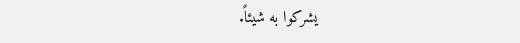يشركوا به شيئاً.